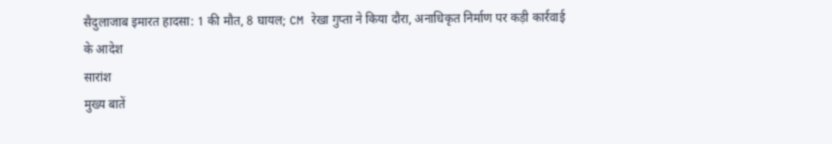सैदुलाजाब इमारत हादसा: 1 की मौत, 8 घायल; CM रेखा गुप्ता ने किया दौरा, अनाधिकृत निर्माण पर कड़ी कार्रवाई के आदेश
सारांश
मुख्य बातें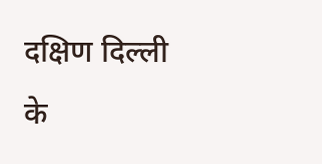दक्षिण दिल्ली के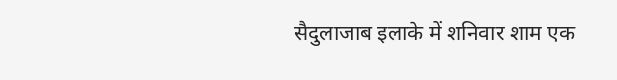सैदुलाजाब इलाके में शनिवार शाम एक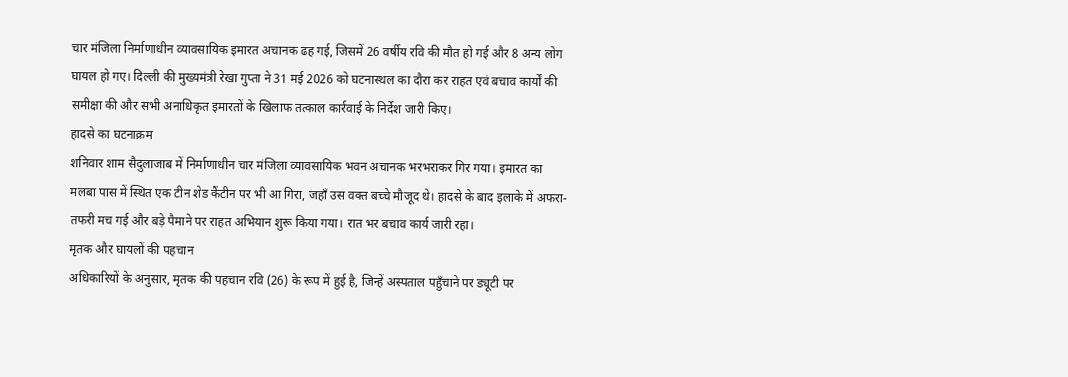चार मंजिला निर्माणाधीन व्यावसायिक इमारत अचानक ढह गई, जिसमें 26 वर्षीय रवि की मौत हो गई और 8 अन्य लोग घायल हो गए। दिल्ली की मुख्यमंत्री रेखा गुप्ता ने 31 मई 2026 को घटनास्थल का दौरा कर राहत एवं बचाव कार्यों की समीक्षा की और सभी अनाधिकृत इमारतों के खिलाफ तत्काल कार्रवाई के निर्देश जारी किए।
हादसे का घटनाक्रम
शनिवार शाम सैदुलाजाब में निर्माणाधीन चार मंजिला व्यावसायिक भवन अचानक भरभराकर गिर गया। इमारत का मलबा पास में स्थित एक टीन शेड कैंटीन पर भी आ गिरा, जहाँ उस वक्त बच्चे मौजूद थे। हादसे के बाद इलाके में अफरा-तफरी मच गई और बड़े पैमाने पर राहत अभियान शुरू किया गया। रात भर बचाव कार्य जारी रहा।
मृतक और घायलों की पहचान
अधिकारियों के अनुसार, मृतक की पहचान रवि (26) के रूप में हुई है, जिन्हें अस्पताल पहुँचाने पर ड्यूटी पर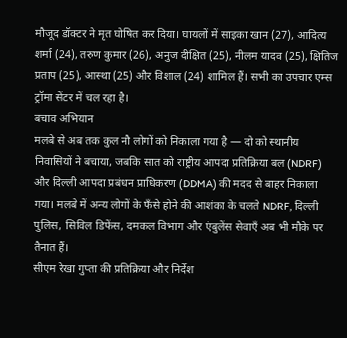मौजूद डॉक्टर ने मृत घोषित कर दिया। घायलों में साइका खान (27), आदित्य शर्मा (24), तरुण कुमार (26), अनुज दीक्षित (25), नीलम यादव (25), क्षितिज प्रताप (25), आस्था (25) और विशाल (24) शामिल हैं। सभी का उपचार एम्स ट्रॉमा सेंटर में चल रहा है।
बचाव अभियान
मलबे से अब तक कुल नौ लोगों को निकाला गया है — दो को स्थानीय निवासियों ने बचाया, जबकि सात को राष्ट्रीय आपदा प्रतिक्रिया बल (NDRF) और दिल्ली आपदा प्रबंधन प्राधिकरण (DDMA) की मदद से बाहर निकाला गया। मलबे में अन्य लोगों के फँसे होने की आशंका के चलते NDRF, दिल्ली पुलिस, सिविल डिफेंस, दमकल विभाग और एंबुलेंस सेवाएँ अब भी मौके पर तैनात हैं।
सीएम रेखा गुप्ता की प्रतिक्रिया और निर्देश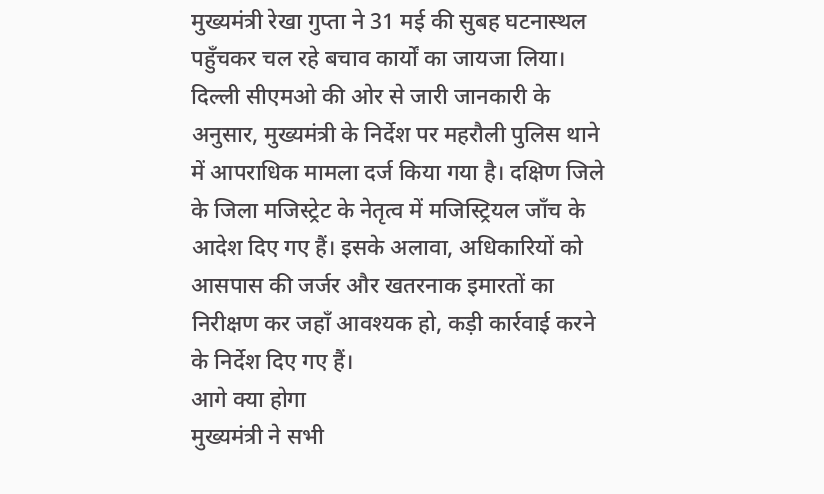मुख्यमंत्री रेखा गुप्ता ने 31 मई की सुबह घटनास्थल पहुँचकर चल रहे बचाव कार्यों का जायजा लिया। दिल्ली सीएमओ की ओर से जारी जानकारी के अनुसार, मुख्यमंत्री के निर्देश पर महरौली पुलिस थाने में आपराधिक मामला दर्ज किया गया है। दक्षिण जिले के जिला मजिस्ट्रेट के नेतृत्व में मजिस्ट्रियल जाँच के आदेश दिए गए हैं। इसके अलावा, अधिकारियों को आसपास की जर्जर और खतरनाक इमारतों का निरीक्षण कर जहाँ आवश्यक हो, कड़ी कार्रवाई करने के निर्देश दिए गए हैं।
आगे क्या होगा
मुख्यमंत्री ने सभी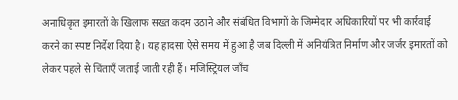अनाधिकृत इमारतों के खिलाफ सख्त कदम उठाने और संबंधित विभागों के जिम्मेदार अधिकारियों पर भी कार्रवाई करने का स्पष्ट निर्देश दिया है। यह हादसा ऐसे समय में हुआ है जब दिल्ली में अनियंत्रित निर्माण और जर्जर इमारतों को लेकर पहले से चिंताएँ जताई जाती रही हैं। मजिस्ट्रियल जाँच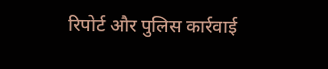रिपोर्ट और पुलिस कार्रवाई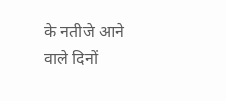के नतीजे आने वाले दिनों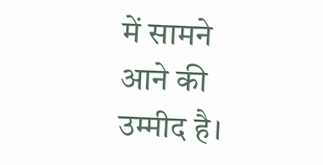में सामने आने की उम्मीद है।